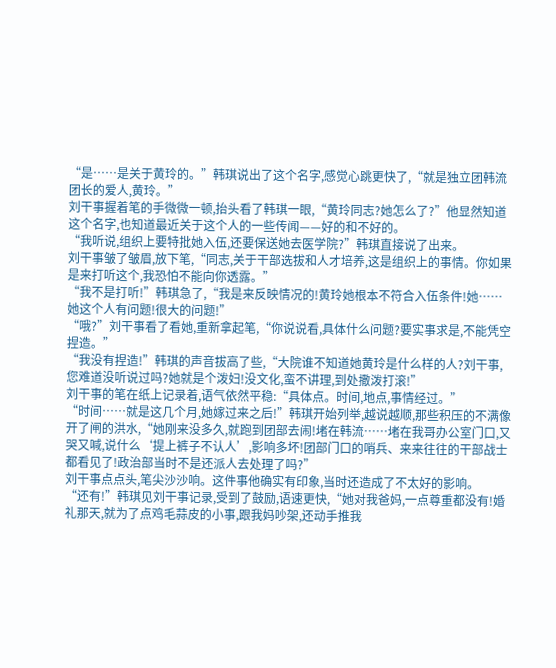“是……是关于黄玲的。”韩琪说出了这个名字,感觉心跳更快了,“就是独立团韩流团长的爱人,黄玲。”
刘干事握着笔的手微微一顿,抬头看了韩琪一眼,“黄玲同志?她怎么了?”他显然知道这个名字,也知道最近关于这个人的一些传闻——好的和不好的。
“我听说,组织上要特批她入伍,还要保送她去医学院?”韩琪直接说了出来。
刘干事皱了皱眉,放下笔,“同志,关于干部选拔和人才培养,这是组织上的事情。你如果是来打听这个,我恐怕不能向你透露。”
“我不是打听!”韩琪急了,“我是来反映情况的!黄玲她根本不符合入伍条件!她……她这个人有问题!很大的问题!”
“哦?”刘干事看了看她,重新拿起笔,“你说说看,具体什么问题?要实事求是,不能凭空捏造。”
“我没有捏造!”韩琪的声音拔高了些,“大院谁不知道她黄玲是什么样的人?刘干事,您难道没听说过吗?她就是个泼妇!没文化,蛮不讲理,到处撒泼打滚!”
刘干事的笔在纸上记录着,语气依然平稳:“具体点。时间,地点,事情经过。”
“时间……就是这几个月,她嫁过来之后!”韩琪开始列举,越说越顺,那些积压的不满像开了闸的洪水,“她刚来没多久,就跑到团部去闹!堵在韩流……堵在我哥办公室门口,又哭又喊,说什么‘提上裤子不认人’,影响多坏!团部门口的哨兵、来来往往的干部战士都看见了!政治部当时不是还派人去处理了吗?”
刘干事点点头,笔尖沙沙响。这件事他确实有印象,当时还造成了不太好的影响。
“还有!”韩琪见刘干事记录,受到了鼓励,语速更快,“她对我爸妈,一点尊重都没有!婚礼那天,就为了点鸡毛蒜皮的小事,跟我妈吵架,还动手推我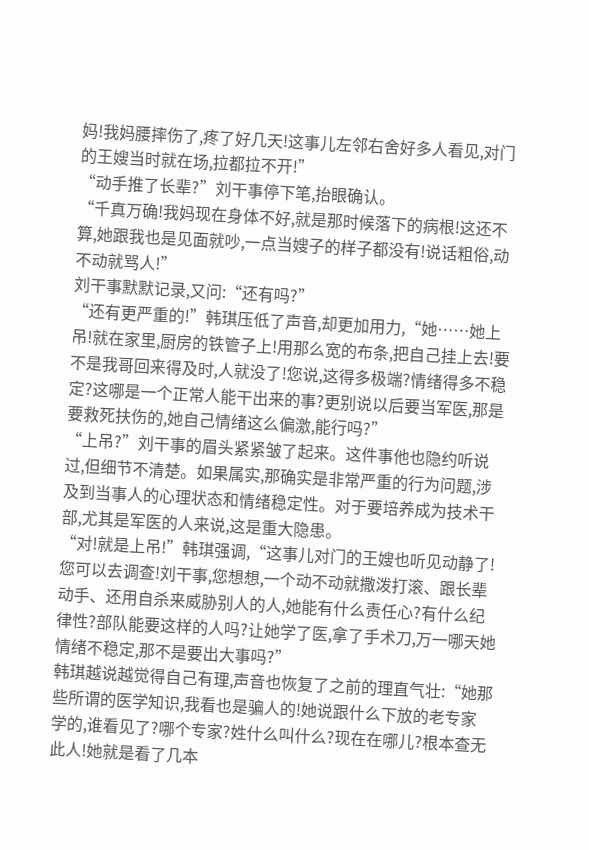妈!我妈腰摔伤了,疼了好几天!这事儿左邻右舍好多人看见,对门的王嫂当时就在场,拉都拉不开!”
“动手推了长辈?”刘干事停下笔,抬眼确认。
“千真万确!我妈现在身体不好,就是那时候落下的病根!这还不算,她跟我也是见面就吵,一点当嫂子的样子都没有!说话粗俗,动不动就骂人!”
刘干事默默记录,又问:“还有吗?”
“还有更严重的!”韩琪压低了声音,却更加用力,“她……她上吊!就在家里,厨房的铁管子上!用那么宽的布条,把自己挂上去!要不是我哥回来得及时,人就没了!您说,这得多极端?情绪得多不稳定?这哪是一个正常人能干出来的事?更别说以后要当军医,那是要救死扶伤的,她自己情绪这么偏激,能行吗?”
“上吊?”刘干事的眉头紧紧皱了起来。这件事他也隐约听说过,但细节不清楚。如果属实,那确实是非常严重的行为问题,涉及到当事人的心理状态和情绪稳定性。对于要培养成为技术干部,尤其是军医的人来说,这是重大隐患。
“对!就是上吊!”韩琪强调,“这事儿对门的王嫂也听见动静了!您可以去调查!刘干事,您想想,一个动不动就撒泼打滚、跟长辈动手、还用自杀来威胁别人的人,她能有什么责任心?有什么纪律性?部队能要这样的人吗?让她学了医,拿了手术刀,万一哪天她情绪不稳定,那不是要出大事吗?”
韩琪越说越觉得自己有理,声音也恢复了之前的理直气壮:“她那些所谓的医学知识,我看也是骗人的!她说跟什么下放的老专家学的,谁看见了?哪个专家?姓什么叫什么?现在在哪儿?根本查无此人!她就是看了几本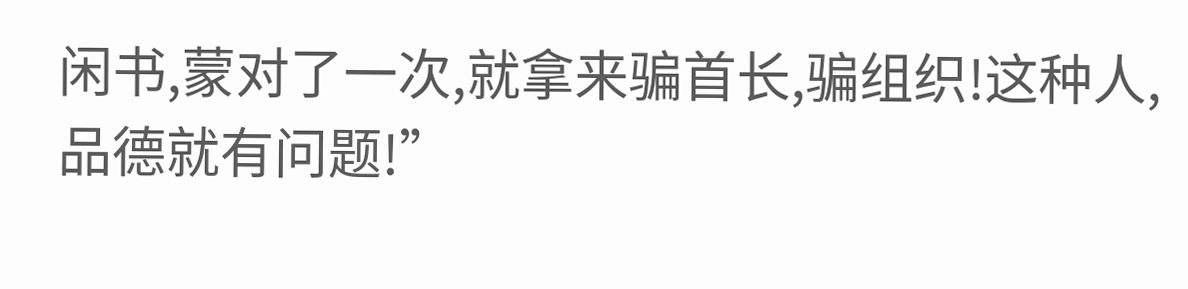闲书,蒙对了一次,就拿来骗首长,骗组织!这种人,品德就有问题!”